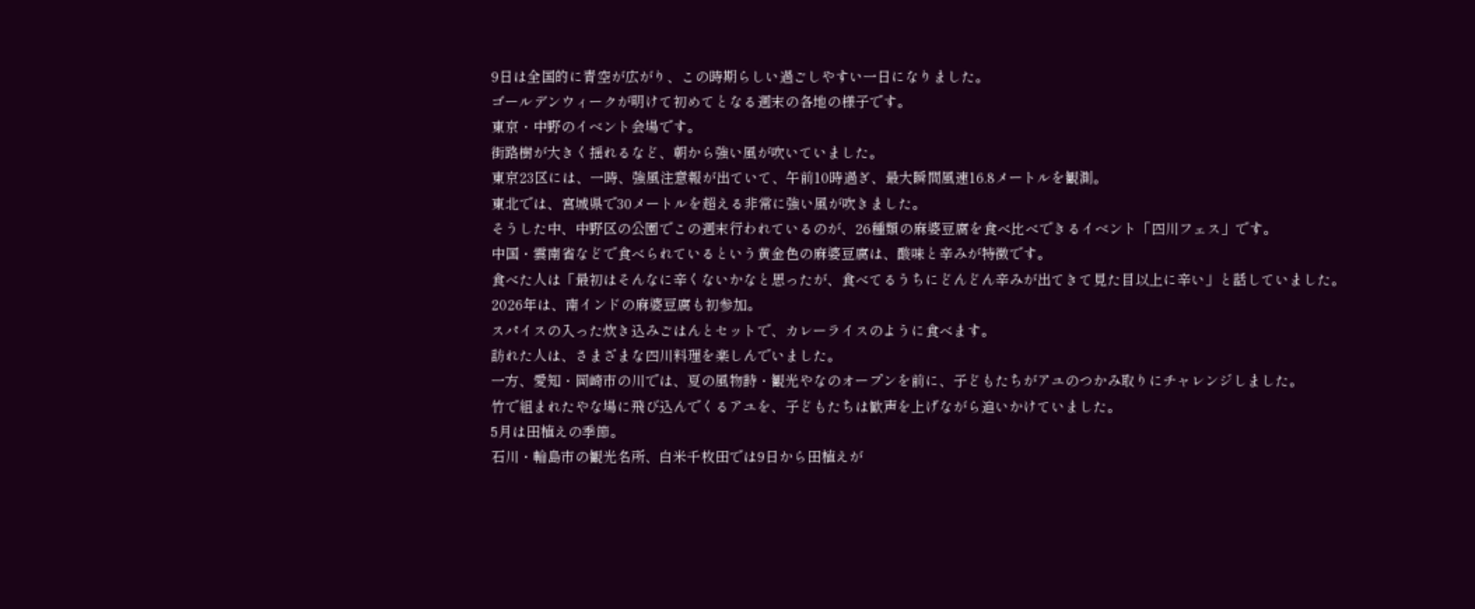9日は全国的に青空が広がり、この時期らしい過ごしやすい一日になりました。
ゴールデンウィークが明けて初めてとなる週末の各地の様子です。
東京・中野のイベント会場です。
街路樹が大きく揺れるなど、朝から強い風が吹いていました。
東京23区には、一時、強風注意報が出ていて、午前10時過ぎ、最大瞬間風速16.8メートルを観測。
東北では、宮城県で30メートルを超える非常に強い風が吹きました。
そうした中、中野区の公園でこの週末行われているのが、26種類の麻婆豆腐を食べ比べできるイベント「四川フェス」です。
中国・雲南省などで食べられているという黄金色の麻婆豆腐は、酸味と辛みが特徴です。
食べた人は「最初はそんなに辛くないかなと思ったが、食べてるうちにどんどん辛みが出てきて見た目以上に辛い」と話していました。
2026年は、南インドの麻婆豆腐も初参加。
スパイスの入った炊き込みごはんとセットで、カレーライスのように食べます。
訪れた人は、さまざまな四川料理を楽しんでいました。
一方、愛知・岡崎市の川では、夏の風物詩・観光やなのオープンを前に、子どもたちがアユのつかみ取りにチャレンジしました。
竹で組まれたやな場に飛び込んでくるアユを、子どもたちは歓声を上げながら追いかけていました。
5月は田植えの季節。
石川・輪島市の観光名所、白米千枚田では9日から田植えが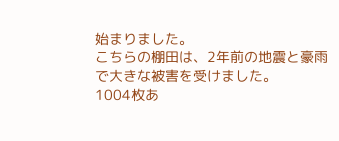始まりました。
こちらの棚田は、2年前の地震と豪雨で大きな被害を受けました。
1004枚あ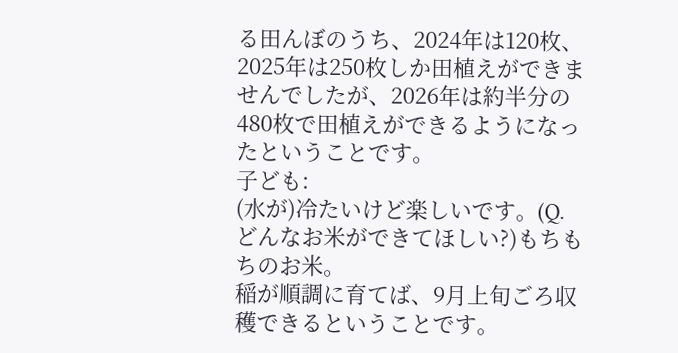る田んぼのうち、2024年は120枚、2025年は250枚しか田植えができませんでしたが、2026年は約半分の480枚で田植えができるようになったということです。
子ども:
(水が)冷たいけど楽しいです。(Q. どんなお米ができてほしい?)もちもちのお米。
稲が順調に育てば、9月上旬ごろ収穫できるということです。